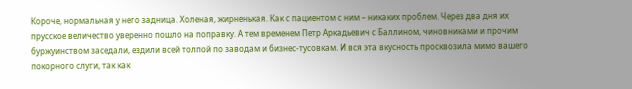Короче, нормальная у него задница. Холеная, жирненькая. Как с пациентом с ним – никаких проблем. Через два дня их прусское величество уверенно пошло на поправку. А тем временем Петр Аркадьевич с Баллином, чиновниками и прочим буржуинством заседали, ездили всей толпой по заводам и бизнес-тусовкам. И вся эта вкусность просквозила мимо вашего покорного слуги, так как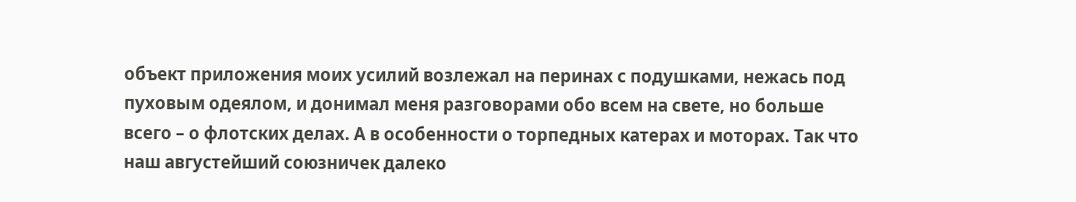объект приложения моих усилий возлежал на перинах с подушками, нежась под пуховым одеялом, и донимал меня разговорами обо всем на свете, но больше всего – о флотских делах. А в особенности о торпедных катерах и моторах. Так что наш августейший союзничек далеко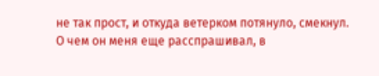не так прост, и откуда ветерком потянуло, смекнул. О чем он меня еще расспрашивал, в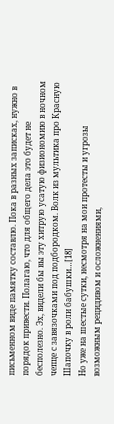письменном виде памятку составлю. Пока в разных записках, нужно в порядок привести. Полагаю, что для общего дела это будет не бесполезно. Эх, видели бы вы эту хитрую усатую физиономию в ночном чепце с завязочками под подбородком. Волк из мультика про Красную Шапочку в роли бабушки…[18]
Но уже на шестые сутки, несмотря на мои протесты и угрозы возможным рецидивом и осложнениями,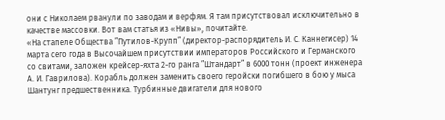они с Николаем рванули по заводам и верфям. Я там присутствовал исключительно в качестве массовки. Вот вам статья из «Нивы», почитайте.
«На стапеле Общества ”Путилов-Крупп” (директор-распорядитель И. С. Каннегисер) 14 марта сего года в Высочайшем присутствии императоров Российского и Германского со свитами, заложен крейсер-яхта 2-го ранга ”Штандарт” в 6000 тонн (проект инженера А. И. Гаврилова). Корабль должен заменить своего геройски погибшего в бою у мыса Шантунг предшественника. Турбинные двигатели для нового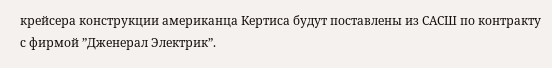крейсера конструкции американца Кертиса будут поставлены из САСШ по контракту с фирмой ”Дженерал Электрик”.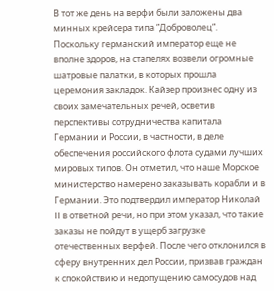В тот же день на верфи были заложены два минных крейсера типа ”Доброволец”. Поскольку германский император еще не вполне здоров, на стапелях возвели огромные шатровые палатки, в которых прошла церемония закладок. Кайзер произнес одну из своих замечательных речей, осветив перспективы сотрудничества капитала Германии и России, в частности, в деле обеспечения российского флота судами лучших мировых типов. Он отметил, что наше Морское министерство намерено заказывать корабли и в Германии. Это подтвердил император Николай II в ответной речи, но при этом указал, что такие заказы не пойдут в ущерб загрузке отечественных верфей. После чего отклонился в сферу внутренних дел России, призвав граждан к спокойствию и недопущению самосудов над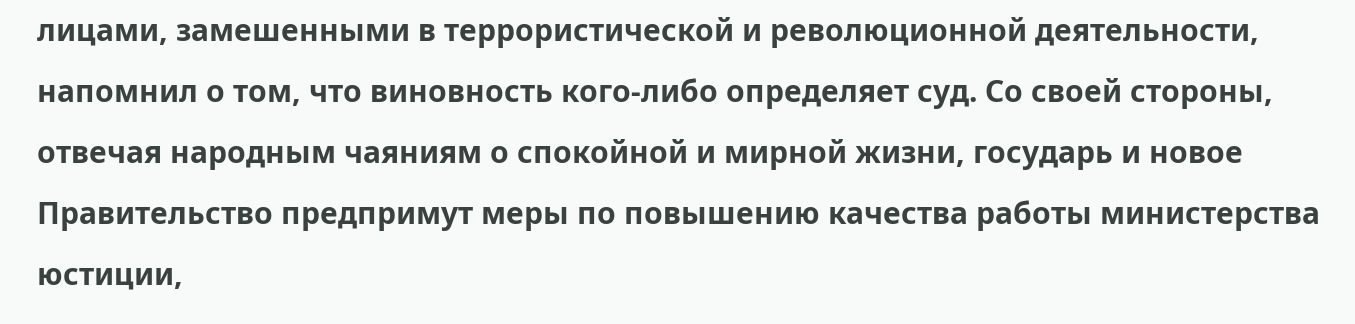лицами, замешенными в террористической и революционной деятельности, напомнил о том, что виновность кого-либо определяет суд. Со своей стороны, отвечая народным чаяниям о спокойной и мирной жизни, государь и новое Правительство предпримут меры по повышению качества работы министерства юстиции,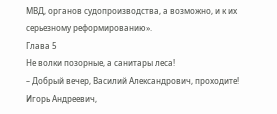МВД, органов судопроизводства, а возможно, и к их серьезному реформированию».
Глава 5
Не волки позорные, а санитары леса!
– Добрый вечер, Василий Александрович, проходите! Игорь Андреевич,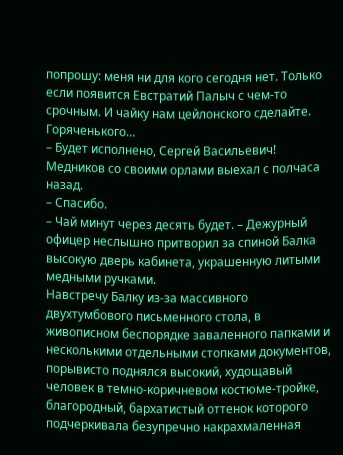попрошу: меня ни для кого сегодня нет. Только если появится Евстратий Палыч с чем-то срочным. И чайку нам цейлонского сделайте. Горяченького…
– Будет исполнено, Сергей Васильевич! Медников со своими орлами выехал с полчаса назад.
– Спасибо.
– Чай минут через десять будет. – Дежурный офицер неслышно притворил за спиной Балка высокую дверь кабинета, украшенную литыми медными ручками.
Навстречу Балку из-за массивного двухтумбового письменного стола, в живописном беспорядке заваленного папками и несколькими отдельными стопками документов, порывисто поднялся высокий, худощавый человек в темно-коричневом костюме-тройке, благородный, бархатистый оттенок которого подчеркивала безупречно накрахмаленная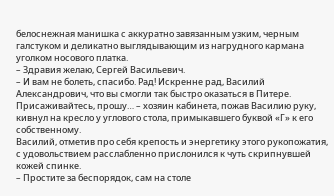белоснежная манишка с аккуратно завязанным узким, черным галстуком и деликатно выглядывающим из нагрудного кармана уголком носового платка.
– Здравия желаю, Сергей Васильевич.
– И вам не болеть, спасибо. Рад! Искренне рад, Василий Александрович, что вы смогли так быстро оказаться в Питере. Присаживайтесь, прошу… – хозяин кабинета, пожав Василию руку, кивнул на кресло у углового стола, примыкавшего буквой «Г» к его собственному.
Василий, отметив про себя крепость и энергетику этого рукопожатия, с удовольствием расслабленно прислонился к чуть скрипнувшей кожей спинке.
– Простите за беспорядок, сам на столе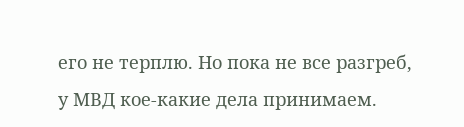его не терплю. Но пока не все разгреб, у МВД кое-какие дела принимаем.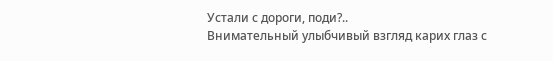Устали с дороги, поди?..
Внимательный улыбчивый взгляд карих глаз с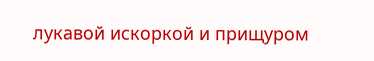лукавой искоркой и прищуром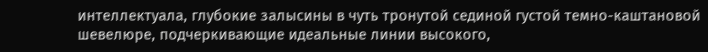интеллектуала, глубокие залысины в чуть тронутой сединой густой темно-каштановой шевелюре, подчеркивающие идеальные линии высокого,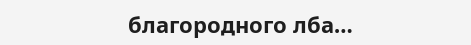благородного лба…